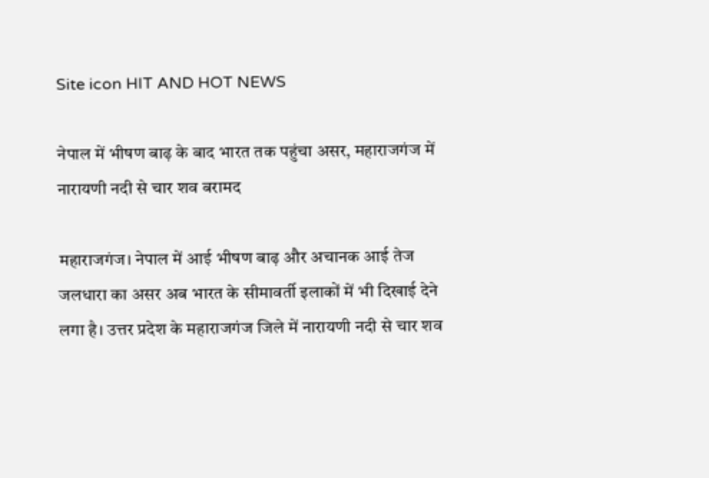Site icon HIT AND HOT NEWS

नेपाल में भीषण बाढ़ के बाद भारत तक पहुंचा असर, महाराजगंज में नारायणी नदी से चार शव बरामद

महाराजगंज। नेपाल में आई भीषण बाढ़ और अचानक आई तेज जलधारा का असर अब भारत के सीमावर्ती इलाकों में भी दिखाई देने लगा है। उत्तर प्रदेश के महाराजगंज जिले में नारायणी नदी से चार शव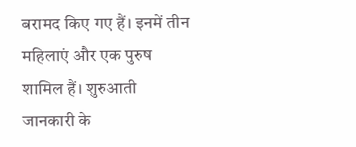बरामद किए गए हैं। इनमें तीन महिलाएं और एक पुरुष शामिल हैं। शुरुआती जानकारी के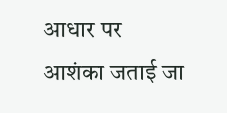आधार पर आशंका जताई जा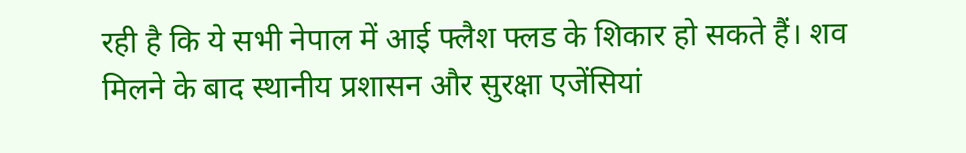रही है कि ये सभी नेपाल में आई फ्लैश फ्लड के शिकार हो सकते हैं। शव मिलने के बाद स्थानीय प्रशासन और सुरक्षा एजेंसियां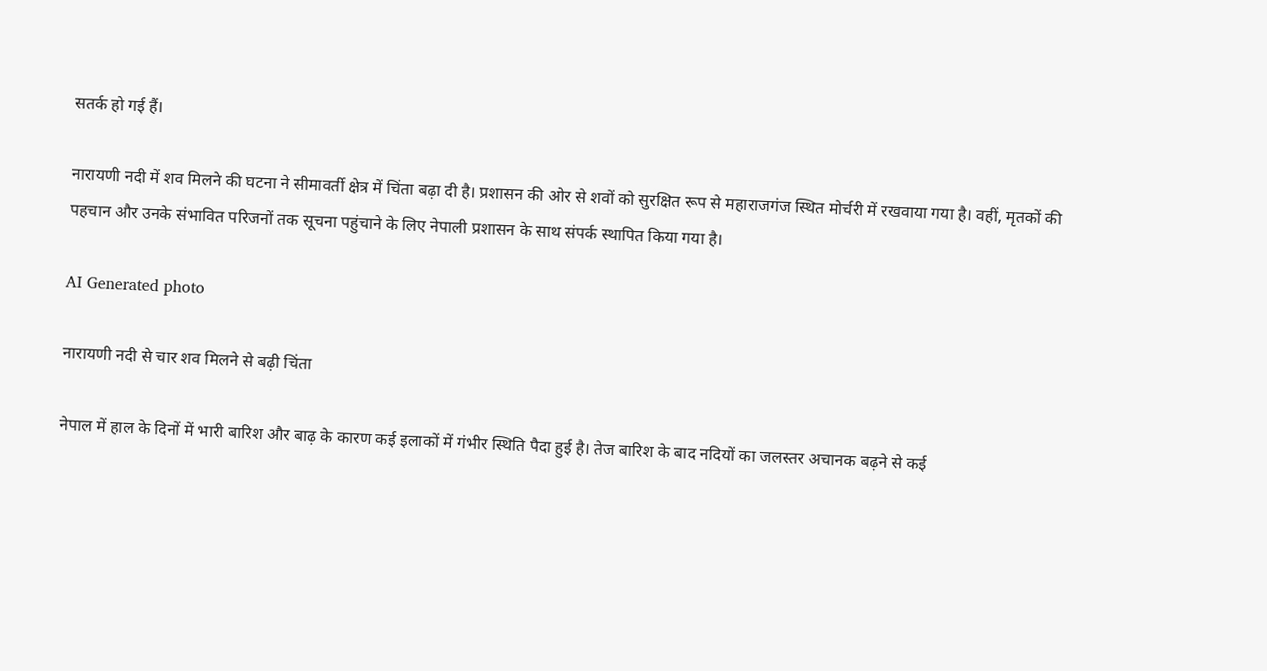सतर्क हो गई हैं।

नारायणी नदी में शव मिलने की घटना ने सीमावर्ती क्षेत्र में चिंता बढ़ा दी है। प्रशासन की ओर से शवों को सुरक्षित रूप से महाराजगंज स्थित मोर्चरी में रखवाया गया है। वहीं, मृतकों की पहचान और उनके संभावित परिजनों तक सूचना पहुंचाने के लिए नेपाली प्रशासन के साथ संपर्क स्थापित किया गया है।

AI Generated photo

नारायणी नदी से चार शव मिलने से बढ़ी चिंता

नेपाल में हाल के दिनों में भारी बारिश और बाढ़ के कारण कई इलाकों में गंभीर स्थिति पैदा हुई है। तेज बारिश के बाद नदियों का जलस्तर अचानक बढ़ने से कई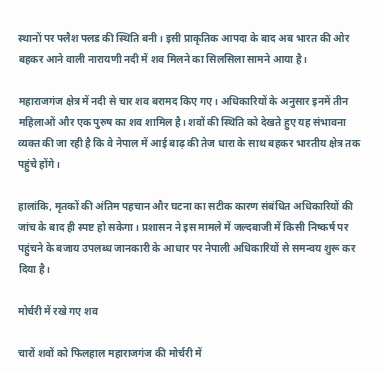स्थानों पर फ्लैश फ्लड की स्थिति बनी। इसी प्राकृतिक आपदा के बाद अब भारत की ओर बहकर आने वाली नारायणी नदी में शव मिलने का सिलसिला सामने आया है।

महाराजगंज क्षेत्र में नदी से चार शव बरामद किए गए। अधिकारियों के अनुसार इनमें तीन महिलाओं और एक पुरुष का शव शामिल है। शवों की स्थिति को देखते हुए यह संभावना व्यक्त की जा रही है कि वे नेपाल में आई बाढ़ की तेज धारा के साथ बहकर भारतीय क्षेत्र तक पहुंचे होंगे।

हालांकि, मृतकों की अंतिम पहचान और घटना का सटीक कारण संबंधित अधिकारियों की जांच के बाद ही स्पष्ट हो सकेगा। प्रशासन ने इस मामले में जल्दबाजी में किसी निष्कर्ष पर पहुंचने के बजाय उपलब्ध जानकारी के आधार पर नेपाली अधिकारियों से समन्वय शुरू कर दिया है।

मोर्चरी में रखे गए शव

चारों शवों को फिलहाल महाराजगंज की मोर्चरी में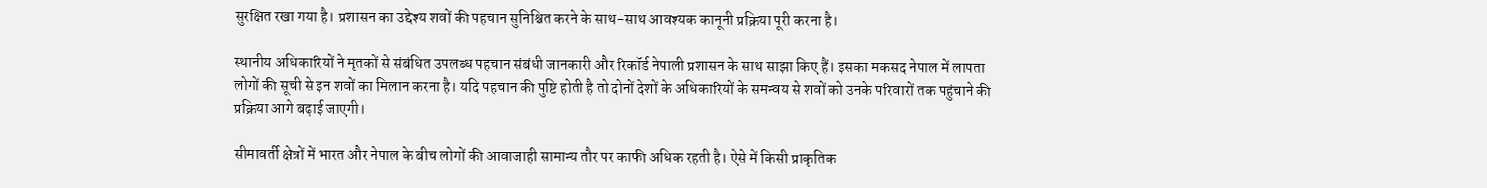सुरक्षित रखा गया है। प्रशासन का उद्देश्य शवों की पहचान सुनिश्चित करने के साथ-साथ आवश्यक कानूनी प्रक्रिया पूरी करना है।

स्थानीय अधिकारियों ने मृतकों से संबंधित उपलब्ध पहचान संबंधी जानकारी और रिकॉर्ड नेपाली प्रशासन के साथ साझा किए हैं। इसका मकसद नेपाल में लापता लोगों की सूची से इन शवों का मिलान करना है। यदि पहचान की पुष्टि होती है तो दोनों देशों के अधिकारियों के समन्वय से शवों को उनके परिवारों तक पहुंचाने की प्रक्रिया आगे बढ़ाई जाएगी।

सीमावर्ती क्षेत्रों में भारत और नेपाल के बीच लोगों की आवाजाही सामान्य तौर पर काफी अधिक रहती है। ऐसे में किसी प्राकृतिक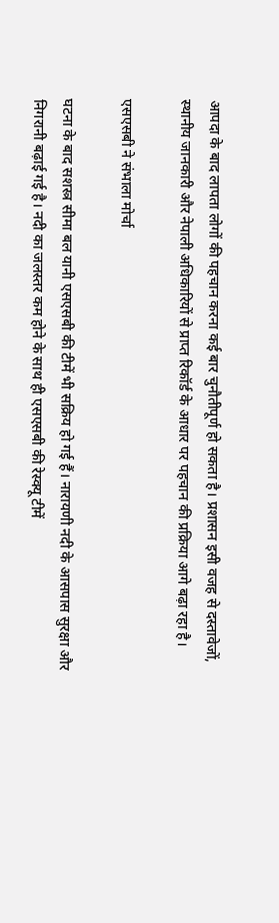आपदा के बाद लापता लोगों की पहचान करना कई बार चुनौतीपूर्ण हो सकता है। प्रशासन इसी वजह से दस्तावेजों, स्थानीय जानकारी और नेपाली अधिकारियों से प्राप्त रिकॉर्ड के आधार पर पहचान की प्रक्रिया आगे बढ़ा रहा है।

एसएसबी ने संभाला मोर्चा

घटना के बाद सशस्त्र सीमा बल यानी एसएसबी की टीमें भी सक्रिय हो गई हैं। नारायणी नदी के आसपास सुरक्षा और निगरानी बढ़ाई गई है। नदी का जलस्तर कम होने के साथ ही एसएसबी की रेस्क्यू टीमें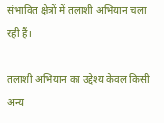संभावित क्षेत्रों में तलाशी अभियान चला रही हैं।

तलाशी अभियान का उद्देश्य केवल किसी अन्य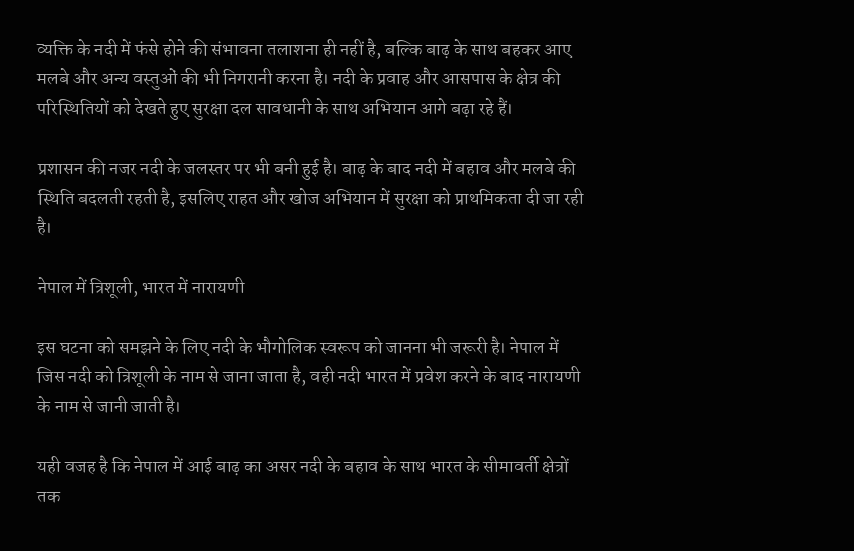व्यक्ति के नदी में फंसे होने की संभावना तलाशना ही नहीं है, बल्कि बाढ़ के साथ बहकर आए मलबे और अन्य वस्तुओं की भी निगरानी करना है। नदी के प्रवाह और आसपास के क्षेत्र की परिस्थितियों को देखते हुए सुरक्षा दल सावधानी के साथ अभियान आगे बढ़ा रहे हैं।

प्रशासन की नजर नदी के जलस्तर पर भी बनी हुई है। बाढ़ के बाद नदी में बहाव और मलबे की स्थिति बदलती रहती है, इसलिए राहत और खोज अभियान में सुरक्षा को प्राथमिकता दी जा रही है।

नेपाल में त्रिशूली, भारत में नारायणी

इस घटना को समझने के लिए नदी के भौगोलिक स्वरूप को जानना भी जरूरी है। नेपाल में जिस नदी को त्रिशूली के नाम से जाना जाता है, वही नदी भारत में प्रवेश करने के बाद नारायणी के नाम से जानी जाती है।

यही वजह है कि नेपाल में आई बाढ़ का असर नदी के बहाव के साथ भारत के सीमावर्ती क्षेत्रों तक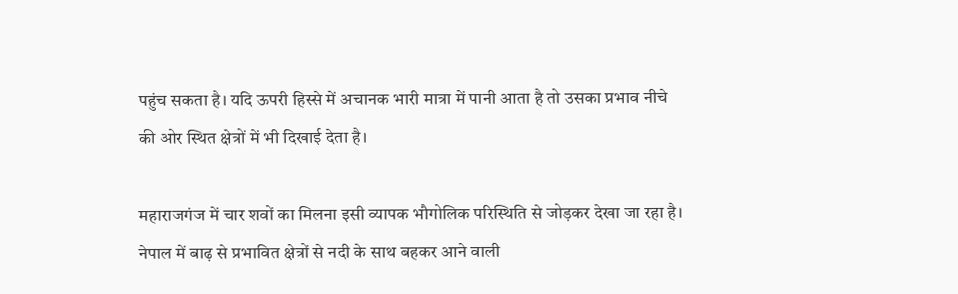पहुंच सकता है। यदि ऊपरी हिस्से में अचानक भारी मात्रा में पानी आता है तो उसका प्रभाव नीचे की ओर स्थित क्षेत्रों में भी दिखाई देता है।

महाराजगंज में चार शवों का मिलना इसी व्यापक भौगोलिक परिस्थिति से जोड़कर देखा जा रहा है। नेपाल में बाढ़ से प्रभावित क्षेत्रों से नदी के साथ बहकर आने वाली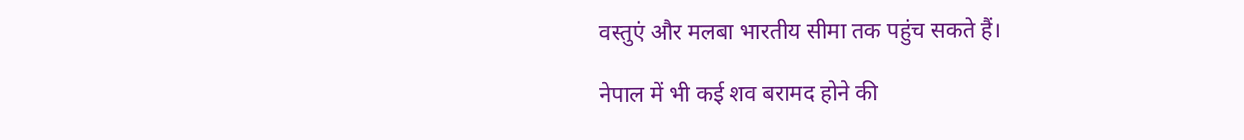वस्तुएं और मलबा भारतीय सीमा तक पहुंच सकते हैं।

नेपाल में भी कई शव बरामद होने की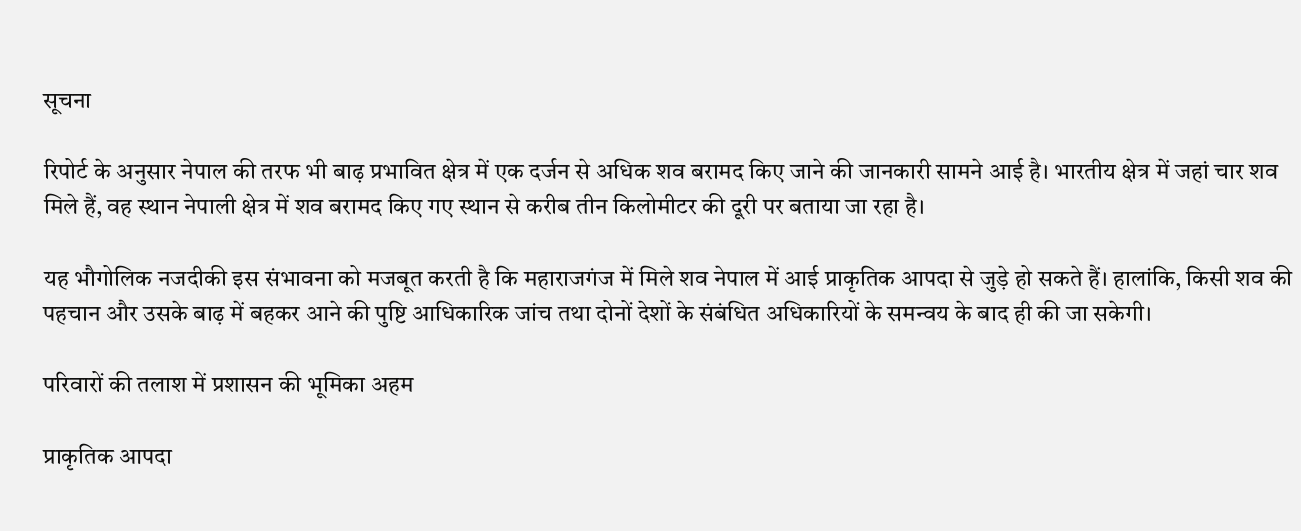सूचना

रिपोर्ट के अनुसार नेपाल की तरफ भी बाढ़ प्रभावित क्षेत्र में एक दर्जन से अधिक शव बरामद किए जाने की जानकारी सामने आई है। भारतीय क्षेत्र में जहां चार शव मिले हैं, वह स्थान नेपाली क्षेत्र में शव बरामद किए गए स्थान से करीब तीन किलोमीटर की दूरी पर बताया जा रहा है।

यह भौगोलिक नजदीकी इस संभावना को मजबूत करती है कि महाराजगंज में मिले शव नेपाल में आई प्राकृतिक आपदा से जुड़े हो सकते हैं। हालांकि, किसी शव की पहचान और उसके बाढ़ में बहकर आने की पुष्टि आधिकारिक जांच तथा दोनों देशों के संबंधित अधिकारियों के समन्वय के बाद ही की जा सकेगी।

परिवारों की तलाश में प्रशासन की भूमिका अहम

प्राकृतिक आपदा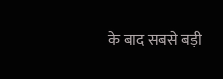के बाद सबसे बड़ी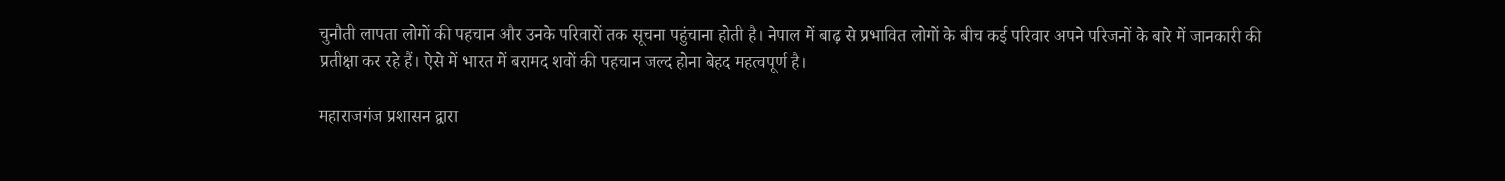चुनौती लापता लोगों की पहचान और उनके परिवारों तक सूचना पहुंचाना होती है। नेपाल में बाढ़ से प्रभावित लोगों के बीच कई परिवार अपने परिजनों के बारे में जानकारी की प्रतीक्षा कर रहे हैं। ऐसे में भारत में बरामद शवों की पहचान जल्द होना बेहद महत्वपूर्ण है।

महाराजगंज प्रशासन द्वारा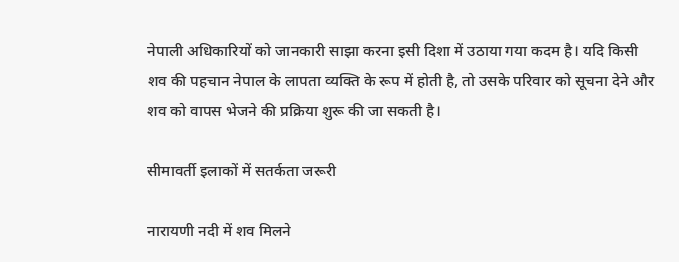नेपाली अधिकारियों को जानकारी साझा करना इसी दिशा में उठाया गया कदम है। यदि किसी शव की पहचान नेपाल के लापता व्यक्ति के रूप में होती है, तो उसके परिवार को सूचना देने और शव को वापस भेजने की प्रक्रिया शुरू की जा सकती है।

सीमावर्ती इलाकों में सतर्कता जरूरी

नारायणी नदी में शव मिलने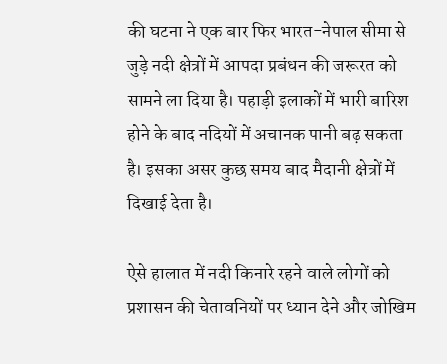की घटना ने एक बार फिर भारत-नेपाल सीमा से जुड़े नदी क्षेत्रों में आपदा प्रबंधन की जरूरत को सामने ला दिया है। पहाड़ी इलाकों में भारी बारिश होने के बाद नदियों में अचानक पानी बढ़ सकता है। इसका असर कुछ समय बाद मैदानी क्षेत्रों में दिखाई देता है।

ऐसे हालात में नदी किनारे रहने वाले लोगों को प्रशासन की चेतावनियों पर ध्यान देने और जोखिम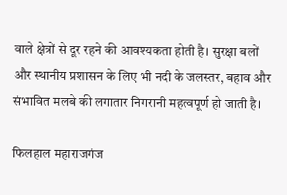वाले क्षेत्रों से दूर रहने की आवश्यकता होती है। सुरक्षा बलों और स्थानीय प्रशासन के लिए भी नदी के जलस्तर, बहाव और संभावित मलबे की लगातार निगरानी महत्वपूर्ण हो जाती है।

फिलहाल महाराजगंज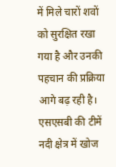में मिले चारों शवों को सुरक्षित रखा गया है और उनकी पहचान की प्रक्रिया आगे बढ़ रही है। एसएसबी की टीमें नदी क्षेत्र में खोज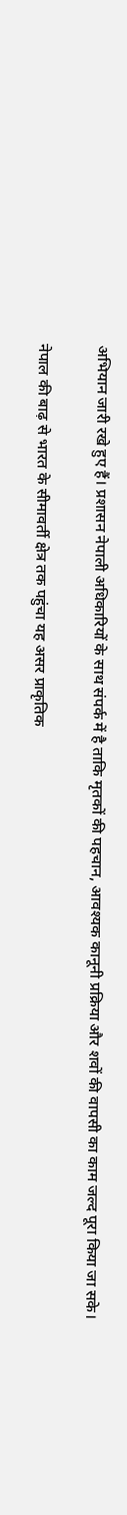अभियान जारी रखे हुए हैं। प्रशासन नेपाली अधिकारियों के साथ संपर्क में है ताकि मृतकों की पहचान, आवश्यक कानूनी प्रक्रिया और शवों की वापसी का काम जल्द पूरा किया जा सके।

नेपाल की बाढ़ से भारत के सीमावर्ती क्षेत्र तक पहुंचा यह असर प्राकृतिक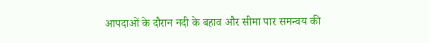आपदाओं के दौरान नदी के बहाव और सीमा पार समन्वय की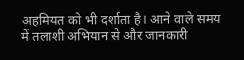अहमियत को भी दर्शाता है। आने वाले समय में तलाशी अभियान से और जानकारी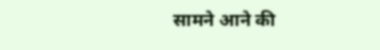सामने आने की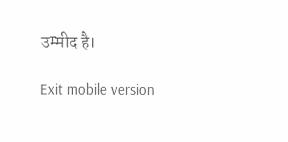उम्मीद है।

Exit mobile version